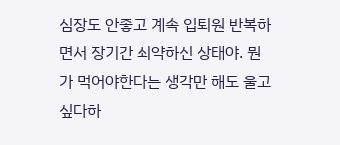심장도 안좋고 계속 입퇴원 반복하면서 장기간 쇠약하신 상태야. 뭔가 먹어야한다는 생각만 해도 울고싶다하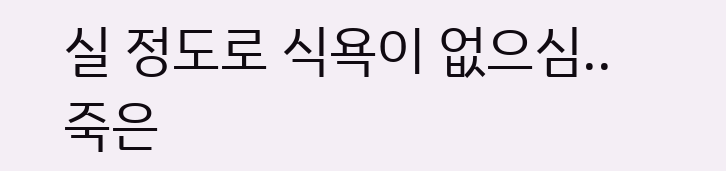실 정도로 식욕이 없으심..
죽은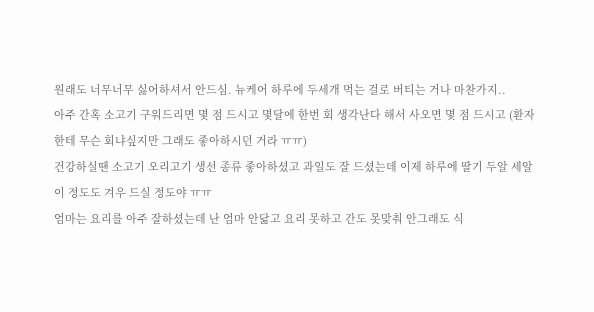원래도 너무너무 싫어하셔서 안드심. 뉴케어 하루에 두세개 먹는 걸로 버티는 거나 마찬가지..
아주 간혹 소고기 구워드리면 몇 점 드시고 몇달에 한번 회 생각난다 해서 사오면 몇 점 드시고 (환자한테 무슨 회냐싶지만 그래도 좋아하시던 거라 ㅠㅠ)
건강하실땐 소고기 오리고기 생선 종류 좋아하셨고 과일도 잘 드셨는데 이제 하루에 딸기 두알 세알 이 정도도 겨우 드실 정도야 ㅠㅠ
엄마는 요리를 아주 잘하셨는데 난 엄마 안닮고 요리 못하고 간도 못맞춰 안그래도 식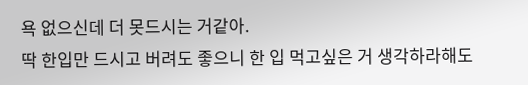욕 없으신데 더 못드시는 거같아.
딱 한입만 드시고 버려도 좋으니 한 입 먹고싶은 거 생각하라해도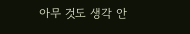아무 것도 생각 안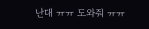난대 ㅠㅠ 도와줘 ㅠㅠ